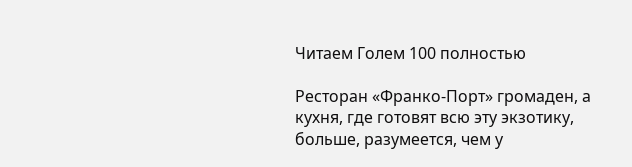Читаем Голем 100 полностью

Ресторан «Франко-Порт» громаден, а кухня, где готовят всю эту экзотику, больше, разумеется, чем у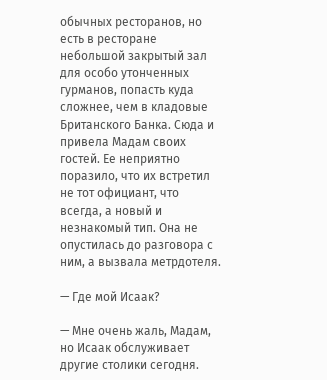обычных ресторанов, но есть в ресторане небольшой закрытый зал для особо утонченных гурманов, попасть куда сложнее, чем в кладовые Британского Банка. Сюда и привела Мадам своих гостей. Ее неприятно поразило, что их встретил не тот официант, что всегда, а новый и незнакомый тип. Она не опустилась до разговора с ним, а вызвала метрдотеля.

— Где мой Исаак?

— Мне очень жаль, Мадам, но Исаак обслуживает другие столики сегодня.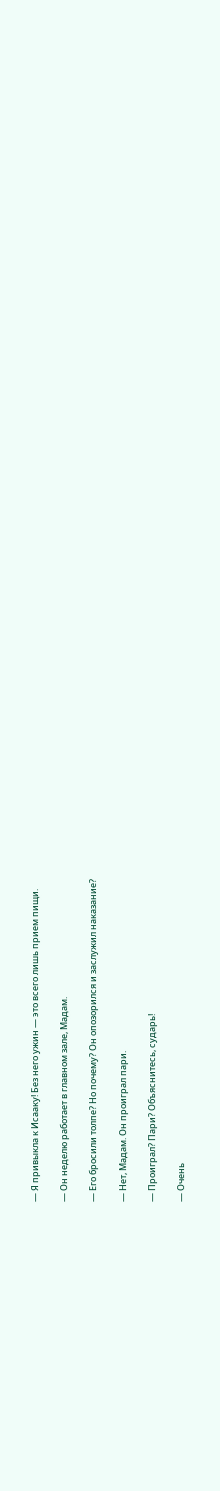— Я привыкла к Исааку! Без него ужин — это всего лишь прием пищи.

— Он неделю работает в главном зале, Мадам.

— Его бросили толпе? Но почему? Он опозорился и заслужил наказание?

— Нет, Мадам. Он проиграл пари.

— Проиграл? Пари? Объяснитесь, сударь!

— Очень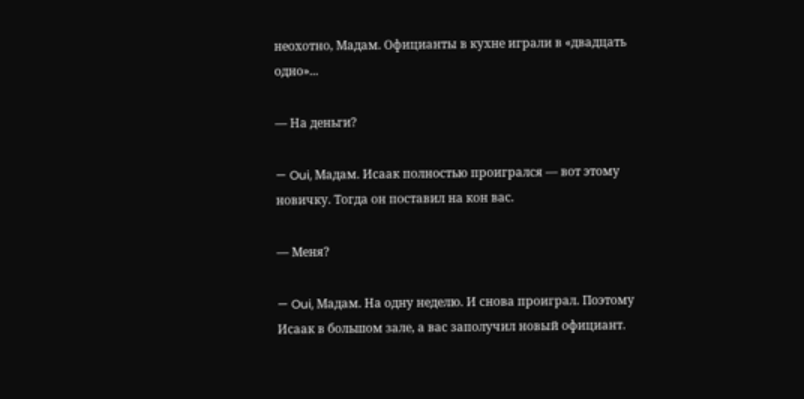неохотно, Мадам. Официанты в кухне играли в «двадцать одно»...

— На деньги?

— Oui, Мадам. Исаак полностью проигрался — вот этому новичку. Тогда он поставил на кон вас.

— Меня?

— Oui, Мадам. На одну неделю. И снова проиграл. Поэтому Исаак в большом зале, а вас заполучил новый официант.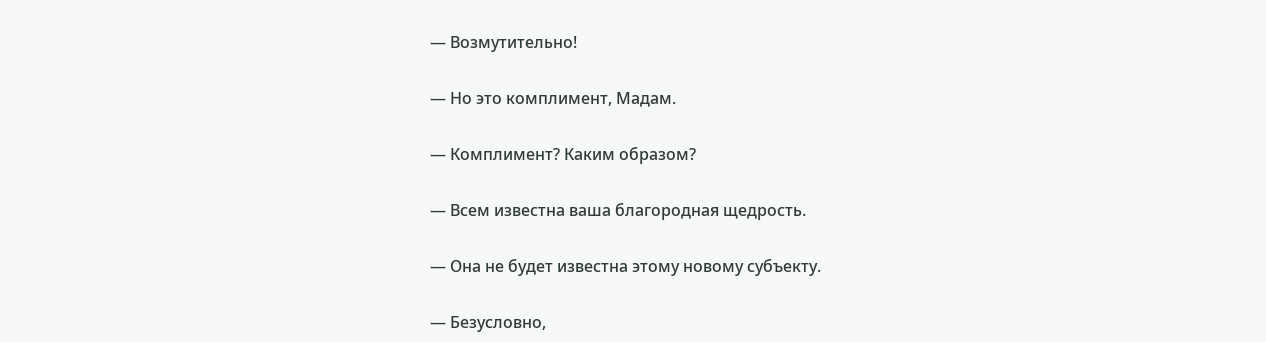— Возмутительно!

— Но это комплимент, Мадам.

— Комплимент? Каким образом?

— Всем известна ваша благородная щедрость.

— Она не будет известна этому новому субъекту.

— Безусловно,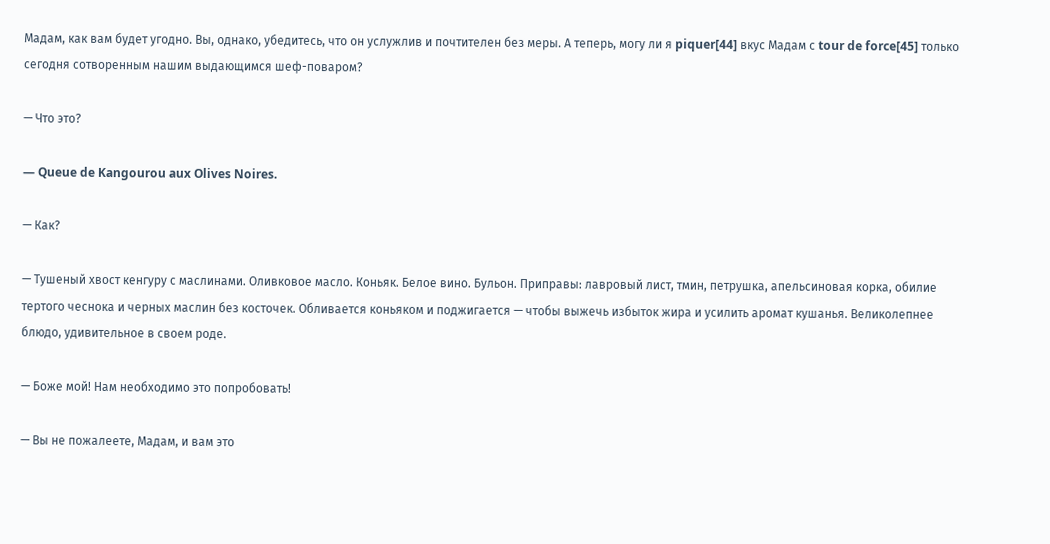Мадам, как вам будет угодно. Вы, однако, убедитесь, что он услужлив и почтителен без меры. А теперь, могу ли я piquer[44] вкус Мадам с tour de force[45] только сегодня сотворенным нашим выдающимся шеф-поваром?

— Что это?

— Queue de Kangourou aux Olives Noires.

— Как?

— Тушеный хвост кенгуру с маслинами. Оливковое масло. Коньяк. Белое вино. Бульон. Приправы: лавровый лист, тмин, петрушка, апельсиновая корка, обилие тертого чеснока и черных маслин без косточек. Обливается коньяком и поджигается — чтобы выжечь избыток жира и усилить аромат кушанья. Великолепнее блюдо, удивительное в своем роде.

— Боже мой! Нам необходимо это попробовать!

— Вы не пожалеете, Мадам, и вам это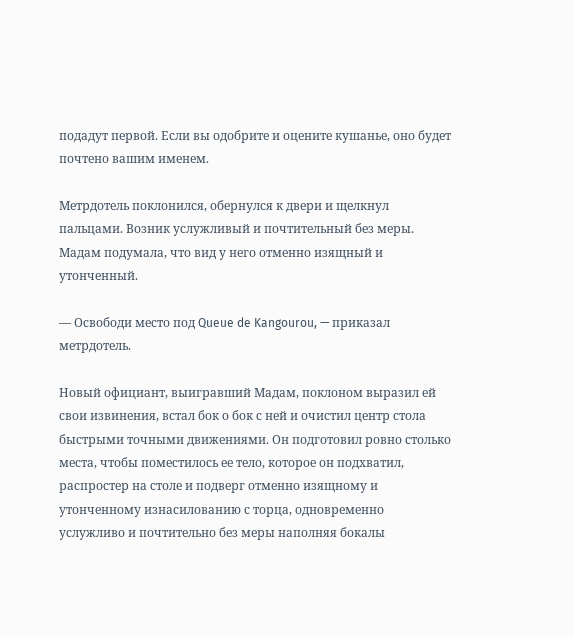подадут первой. Если вы одобрите и оцените кушанье, оно будет почтено вашим именем.

Метрдотель поклонился, обернулся к двери и щелкнул пальцами. Возник услужливый и почтительный без меры. Мадам подумала, что вид у него отменно изящный и утонченный.

— Освободи место под Queue de Kangourou, — приказал метрдотель.

Новый официант, выигравший Мадам, поклоном выразил ей свои извинения, встал бок о бок с ней и очистил центр стола быстрыми точными движениями. Он подготовил ровно столько места, чтобы поместилось ее тело, которое он подхватил, распростер на столе и подверг отменно изящному и утонченному изнасилованию с торца, одновременно услужливо и почтительно без меры наполняя бокалы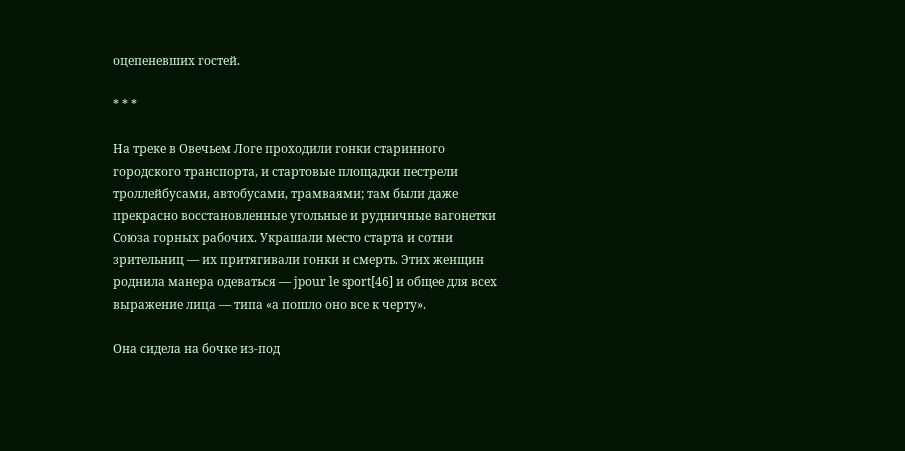оцепеневших гостей.

* * *

На треке в Овечьем Логе проходили гонки старинного городского транспорта, и стартовые площадки пестрели троллейбусами, автобусами, трамваями; там были даже прекрасно восстановленные угольные и рудничные вагонетки Союза горных рабочих. Украшали место старта и сотни зрительниц — их притягивали гонки и смерть. Этих женщин роднила манера одеваться — jpour le sport[46] и общее для всех выражение лица — типа «а пошло оно все к черту».

Она сидела на бочке из-под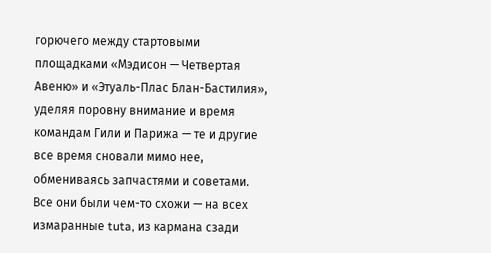горючего между стартовыми площадками «Мэдисон — Четвертая Авеню» и «Этуаль-Плас Блан-Бастилия», уделяя поровну внимание и время командам Гили и Парижа — те и другие все время сновали мимо нее, обмениваясь запчастями и советами. Все они были чем-то схожи — на всех измаранные tuta, из кармана сзади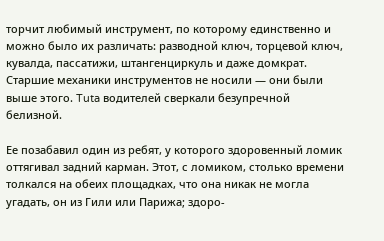торчит любимый инструмент, по которому единственно и можно было их различать: разводной ключ, торцевой ключ, кувалда, пассатижи, штангенциркуль и даже домкрат. Старшие механики инструментов не носили — они были выше этого. Tuta водителей сверкали безупречной белизной.

Ее позабавил один из ребят, у которого здоровенный ломик оттягивал задний карман. Этот, с ломиком, столько времени толкался на обеих площадках, что она никак не могла угадать, он из Гили или Парижа; здоро-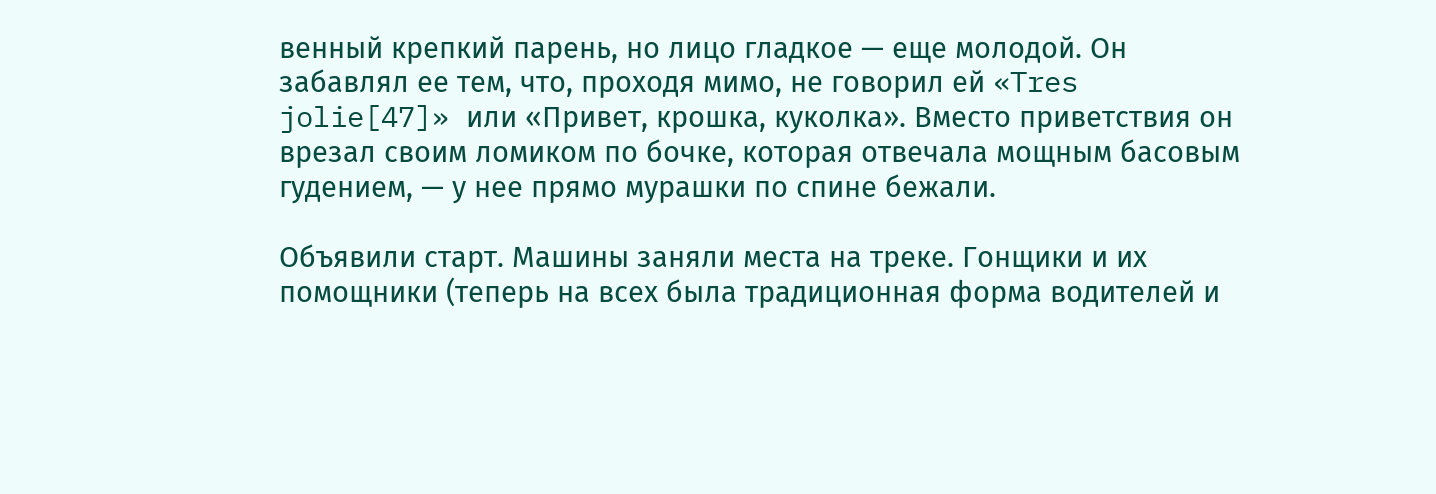венный крепкий парень, но лицо гладкое — еще молодой. Он забавлял ее тем, что, проходя мимо, не говорил ей «Tres jolie[47]» или «Привет, крошка, куколка». Вместо приветствия он врезал своим ломиком по бочке, которая отвечала мощным басовым гудением, — у нее прямо мурашки по спине бежали.

Объявили старт. Машины заняли места на треке. Гонщики и их помощники (теперь на всех была традиционная форма водителей и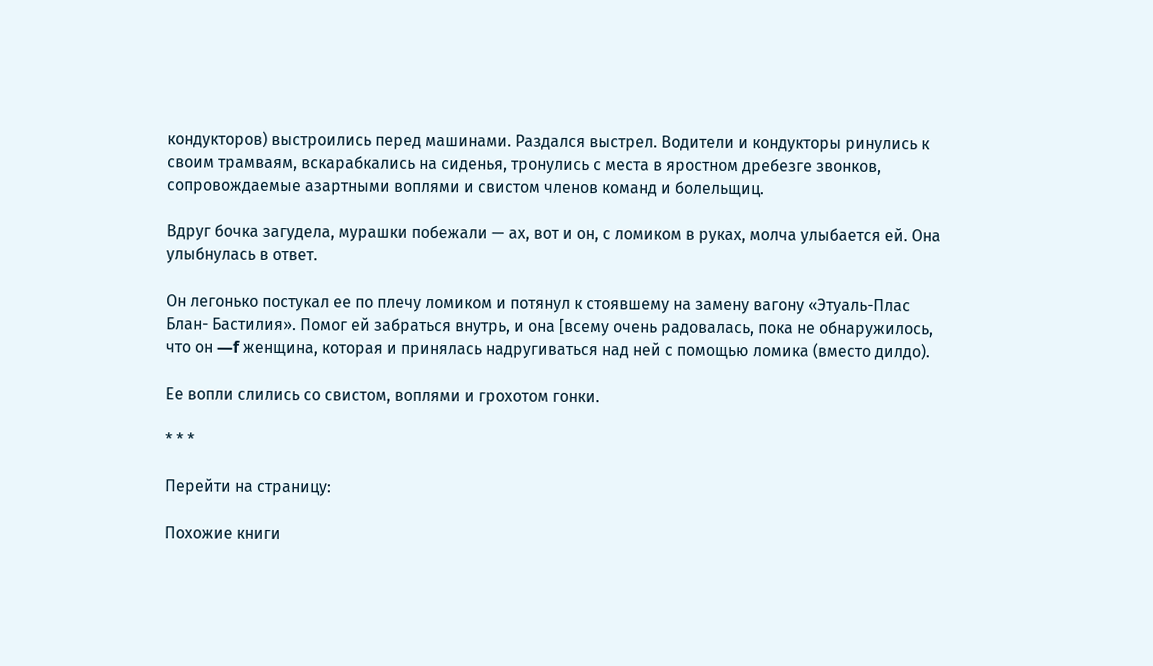кондукторов) выстроились перед машинами. Раздался выстрел. Водители и кондукторы ринулись к своим трамваям, вскарабкались на сиденья, тронулись с места в яростном дребезге звонков, сопровождаемые азартными воплями и свистом членов команд и болельщиц.

Вдруг бочка загудела, мурашки побежали — ах, вот и он, с ломиком в руках, молча улыбается ей. Она улыбнулась в ответ.

Он легонько постукал ее по плечу ломиком и потянул к стоявшему на замену вагону «Этуаль-Плас Блан- Бастилия». Помог ей забраться внутрь, и она [всему очень радовалась, пока не обнаружилось, что он —f женщина, которая и принялась надругиваться над ней с помощью ломика (вместо дилдо).

Ее вопли слились со свистом, воплями и грохотом гонки.

* * *

Перейти на страницу:

Похожие книги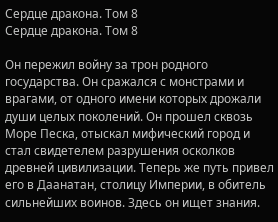Сердце дракона. Том 8
Сердце дракона. Том 8

Он пережил войну за трон родного государства. Он сражался с монстрами и врагами, от одного имени которых дрожали души целых поколений. Он прошел сквозь Море Песка, отыскал мифический город и стал свидетелем разрушения осколков древней цивилизации. Теперь же путь привел его в Даанатан, столицу Империи, в обитель сильнейших воинов. Здесь он ищет знания.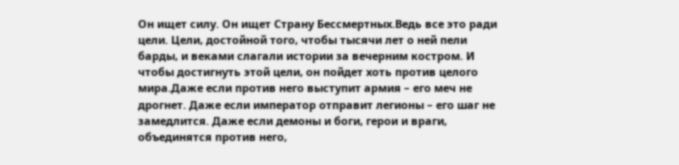Он ищет силу. Он ищет Страну Бессмертных.Ведь все это ради цели. Цели, достойной того, чтобы тысячи лет о ней пели барды, и веками слагали истории за вечерним костром. И чтобы достигнуть этой цели, он пойдет хоть против целого мира.Даже если против него выступит армия – его меч не дрогнет. Даже если император отправит легионы – его шаг не замедлится. Даже если демоны и боги, герои и враги, объединятся против него,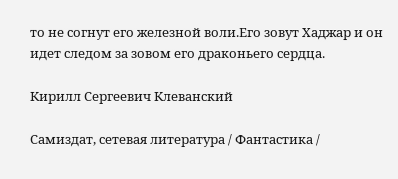то не согнут его железной воли.Его зовут Хаджар и он идет следом за зовом его драконьего сердца.

Кирилл Сергеевич Клеванский

Самиздат, сетевая литература / Фантастика /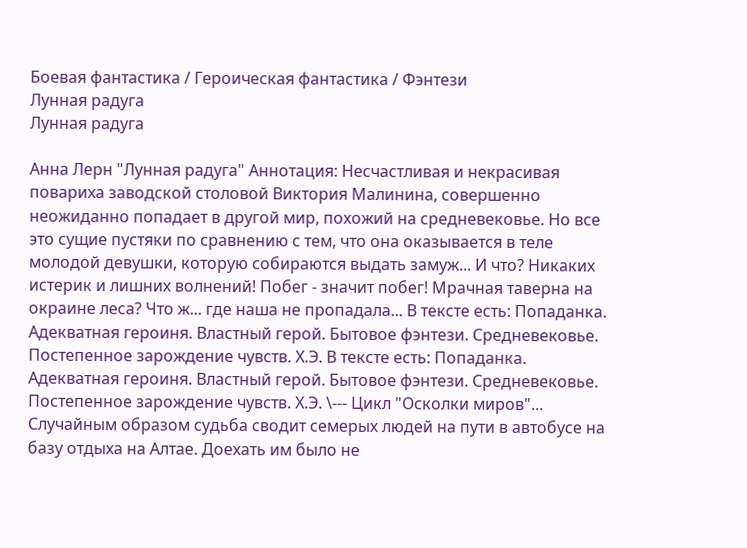Боевая фантастика / Героическая фантастика / Фэнтези
Лунная радуга
Лунная радуга

Анна Лерн "Лунная радуга" Аннотация: Несчастливая и некрасивая повариха заводской столовой Виктория Малинина, совершенно неожиданно попадает в другой мир, похожий на средневековье. Но все это сущие пустяки по сравнению с тем, что она оказывается в теле молодой девушки, которую собираются выдать замуж... И что? Никаких истерик и лишних волнений! Побег - значит побег! Мрачная таверна на окраине леса? Что ж... где наша не пропадала... В тексте есть: Попаданка. Адекватная героиня. Властный герой. Бытовое фэнтези. Средневековье. Постепенное зарождение чувств. Х.Э. В тексте есть: Попаданка. Адекватная героиня. Властный герой. Бытовое фэнтези. Средневековье. Постепенное зарождение чувств. Х.Э. \--- Цикл "Осколки миров"... Случайным образом судьба сводит семерых людей на пути в автобусе на базу отдыха на Алтае. Доехать им было не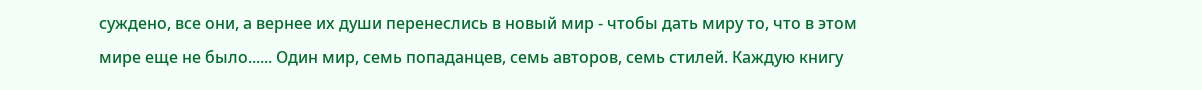суждено, все они, а вернее их души перенеслись в новый мир - чтобы дать миру то, что в этом мире еще не было...... Один мир, семь попаданцев, семь авторов, семь стилей. Каждую книгу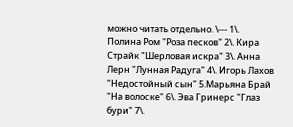можно читать отдельно. \--- 1\. Полина Ром "Роза песков" 2\. Кира Страйк "Шерловая искра" 3\. Анна Лерн "Лунная Радуга" 4\. Игорь Лахов "Недостойный сын" 5.Марьяна Брай "На волоске" 6\. Эва Гринерс "Глаз бури" 7\.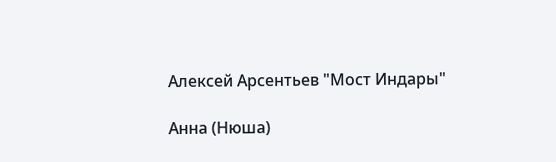Алексей Арсентьев "Мост Индары"

Анна (Нюша)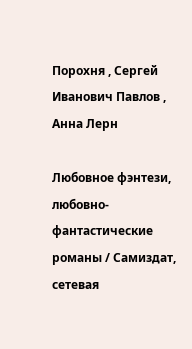Порохня , Сергей Иванович Павлов , Анна Лерн

Любовное фэнтези, любовно-фантастические романы / Самиздат, сетевая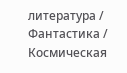литература / Фантастика / Космическая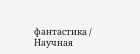фантастика / Научная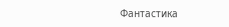Фантастика